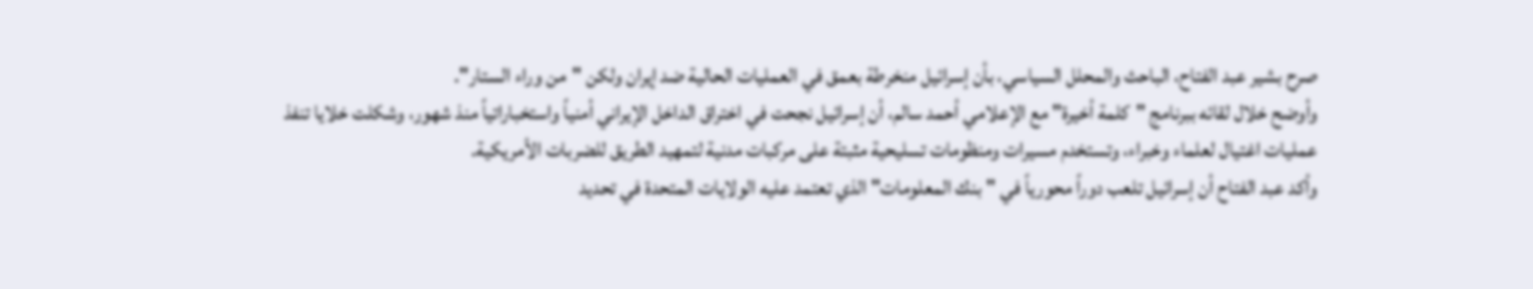صرح بشير عبد الفتاح، الباحث والمحلل السياسي، بأن إسرائيل منخرطة بعمق في العمليات الحالية ضد إيران ولكن "من وراء الستار".
وأوضح خلال لقائه ببرنامج "كلمة أخيرة" مع الإعلامي أحمد سالم، أن إسرائيل نجحت في اختراق الداخل الإيراني أمنياً واستخباراتياً منذ شهور، وشكلت خلايا تنفذ عمليات اغتيال لعلماء وخبراء، وتستخدم مسيرات ومنظومات تسليحية مثبتة على مركبات مدنية لتمهيد الطريق للضربات الأمريكية.
وأكد عبد الفتاح أن إسرائيل تلعب دوراً محورياً في "بنك المعلومات" الذي تعتمد عليه الولايات المتحدة في تحديد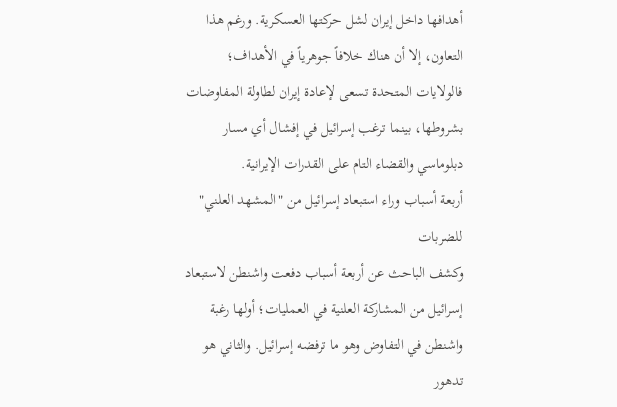أهدافها داخل إيران لشل حركتها العسكرية. ورغم هذا التعاون، إلا أن هناك خلافاً جوهرياً في الأهداف؛ فالولايات المتحدة تسعى لإعادة إيران لطاولة المفاوضات بشروطها، بينما ترغب إسرائيل في إفشال أي مسار دبلوماسي والقضاء التام على القدرات الإيرانية.
أربعة أسباب وراء استبعاد إسرائيل من "المشهد العلني" للضربات
وكشف الباحث عن أربعة أسباب دفعت واشنطن لاستبعاد إسرائيل من المشاركة العلنية في العمليات؛ أولها رغبة واشنطن في التفاوض وهو ما ترفضه إسرائيل. والثاني هو تدهور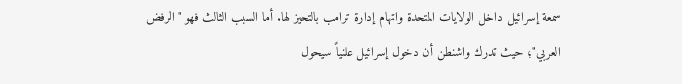سمعة إسرائيل داخل الولايات المتحدة واتهام إدارة ترامب بالتحيز لها. أما السبب الثالث فهو "الرفض العربي"؛ حيث تدرك واشنطن أن دخول إسرائيل علنياً سيحول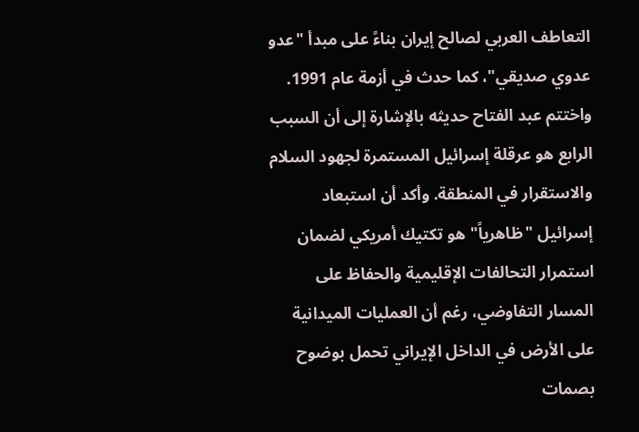التعاطف العربي لصالح إيران بناءً على مبدأ "عدو عدوي صديقي"، كما حدث في أزمة عام 1991.
واختتم عبد الفتاح حديثه بالإشارة إلى أن السبب الرابع هو عرقلة إسرائيل المستمرة لجهود السلام والاستقرار في المنطقة. وأكد أن استبعاد إسرائيل "ظاهرياً" هو تكتيك أمريكي لضمان استمرار التحالفات الإقليمية والحفاظ على المسار التفاوضي، رغم أن العمليات الميدانية على الأرض في الداخل الإيراني تحمل بوضوح بصمات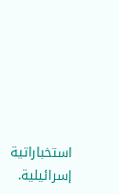استخباراتية إسرائيلية.